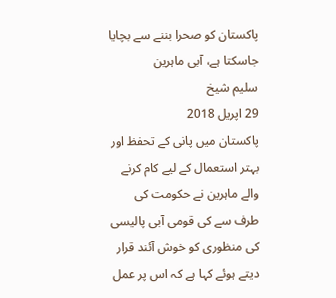پاکستان کو صحرا بننے سے بچایا جاسکتا ہے، آبی ماہرین
سلیم شیخ
29 اپریل 2018
پاکستان میں پانی کے تحفظ اور بہتر استعمال کے لیے کام کرنے والے ماہرین نے حکومت کی طرف سے کی قومی آبی پالیسی کی منظوری کو خوش آئند قرار دیتے ہوئے کہا ہے کہ اس پر عمل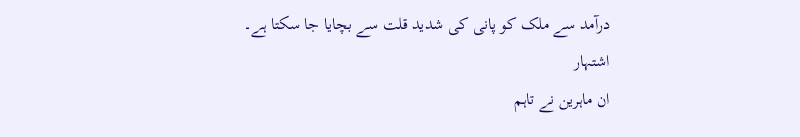درآمد سے ملک کو پانی کی شدید قلت سے بچایا جا سکتا ہے۔
اشتہار
ان ماہرین نے تاہم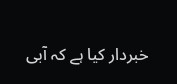خبردار کیا ہے کہ آبی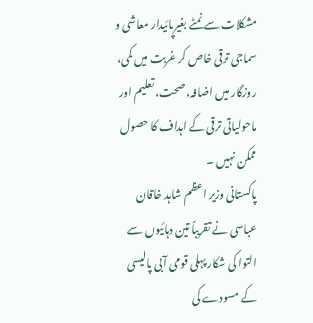مشکلات سے نمٹے بغیرپائیدار معاشی و سماجی ترقی خاص کر غربت میں کمی، روزگار میں اضافہ، صحت، تعلیم اور ماحولیاتی ترقی کے اہداف کا حصول ممکن نہیں ۔
پاکستانی وزیر اعظم شاہد خاقان عباسی نے تقریباً تین دہائیوں سے التوا کی شکار پہلی قومی آبی پالیسی کے مسودے کی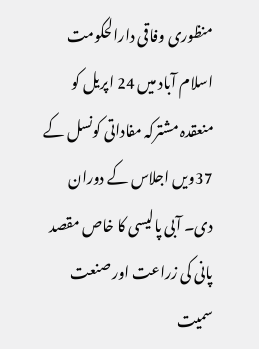منظوری وفاقی دارالحکومت اسلام آباد میں 24 اپریل کو منعقدہ مشترکہ مفاداتی کونسل کے 37ویں اجلاس کے دوران دی۔ آبی پالیسی کا خاص مقصد پانی کی زراعت اور صنعت سمیت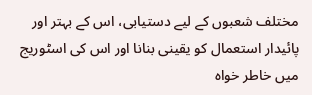مختلف شعبوں کے لیے دستیابی، اس کے بہتر اور پائیدار استعمال کو یقینی بنانا اور اس کی اسٹوریج میں خاطر خواہ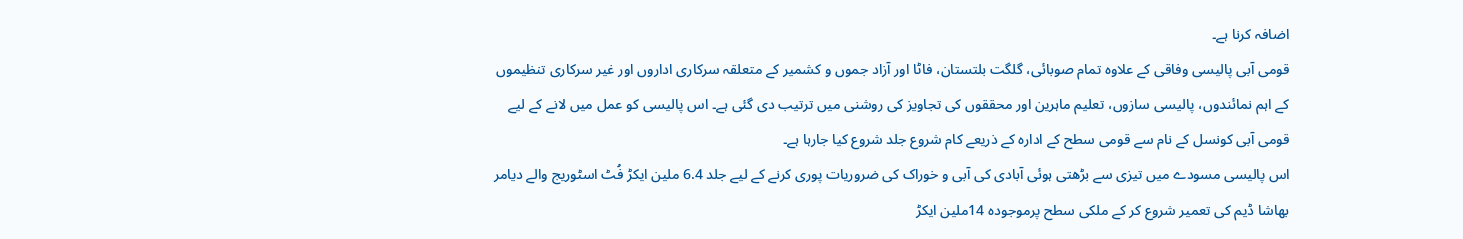اضافہ کرنا ہے۔
قومی آبی پالیسی وفاقی کے علاوہ تمام صوبائی، گلگت بلتستان، فاٹا اور آزاد جموں و کشمیر کے متعلقہ سرکاری اداروں اور غیر سرکاری تنظیموں کے اہم نمائندوں، پالیسی سازوں، تعلیم ماہرین اور محققوں کی تجاویز کی روشنی میں ترتیب دی گئی ہے۔ اس پالیسی کو عمل میں لانے کے لیے قومی آبی کونسل کے نام سے قومی سطح کے ادارہ کے ذریعے کام شروع جلد شروع کیا جارہا ہے۔
اس پالیسی مسودے میں تیزی سے بڑھتی ہوئی آبادی کی آبی و خوراک کی ضروریات پوری کرنے کے لیے جلد 6.4 ملین ایکڑ فُٹ اسٹوریج والے دیامر بھاشا ڈیم کی تعمیر شروع کر کے ملکی سطح پرموجودہ 14ملین ایکڑ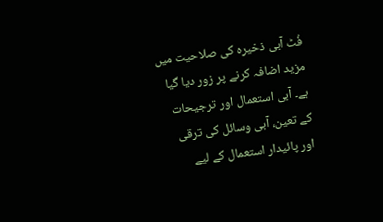فُٹ آبی ذخیرہ کی صلاحیت میں مزید اضافہ کرنے پر زور دیا گیا ہے۔ آبی استعمال اور ترجیحات کے تعین، آبی وسائل کی ترقی اور پائیدار استعمال کے لیے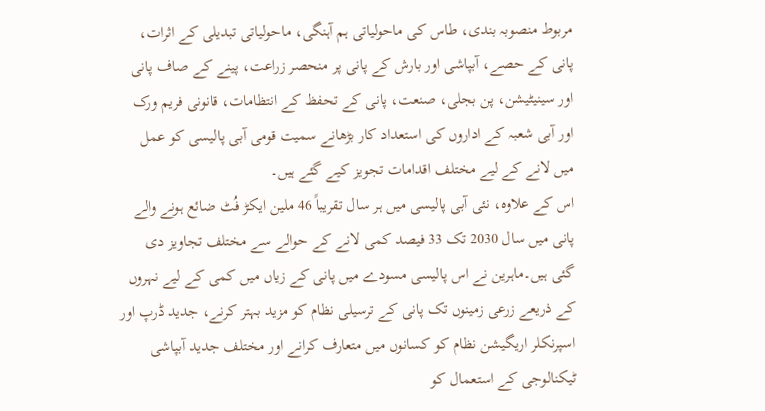مربوط منصوبہ بندی، طاس کی ماحولیاتی ہم آہنگی، ماحولیاتی تبدیلی کے اثرات، پانی کے حصے، آبپاشی اور بارش کے پانی پر منحصر زراعت، پینے کے صاف پانی اور سینیٹیشن، پن بجلی، صنعت، پانی کے تحفظ کے انتظامات، قانونی فریم ورک اور آبی شعبہ کے اداروں کی استعداد کار بڑھانے سمیت قومی آبی پالیسی کو عمل میں لانے کے لیے مختلف اقدامات تجویز کیے گئے ہیں۔
اس کے علاوہ، نئی آبی پالیسی میں ہر سال تقریباً 46 ملین ایکڑ فُٹ ضائع ہونے والے پانی میں سال 2030 تک 33 فیصد کمی لانے کے حوالے سے مختلف تجاویز دی گئی ہیں۔ماہرین نے اس پالیسی مسودے میں پانی کے زیاں میں کمی کے لیے نہروں کے ذریعے زرعی زمینوں تک پانی کے ترسیلی نظام کو مزید بہتر کرنے، جدید ڈرپ اور اسپرنکلر اریگیشن نظام کو کسانوں میں متعارف کرانے اور مختلف جدید آبپاشی ٹیکنالوجی کے استعمال کو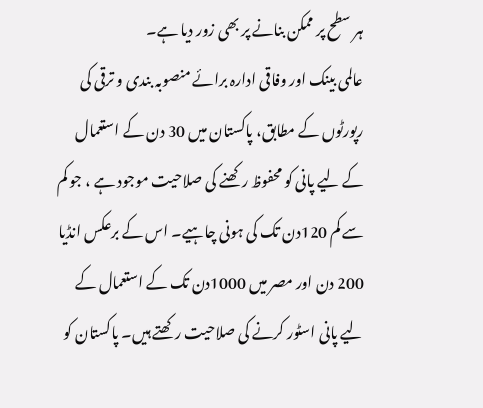ہر سطح پر ممکن بنانے پر بھی زور دیا ہے۔
عالمی بینک اور وفاقی ادارہ برائے منصوبہ بندی و ترقی کی رپورٹوں کے مطابق، پاکستان میں 30 دن کے استعمال کے لیے پانی کو محفوظ رکھنے کی صلاحیت موجود ہے ، جو کم سے کم 120دن تک کی ہونی چاہیے۔ اس کے برعکس انڈیا 200 دن اور مصر میں 1000دن تک کے استعمال کے لیے پانی اسٹور کرنے کی صلاحیت رکھتے ہیں۔ پاکستان کو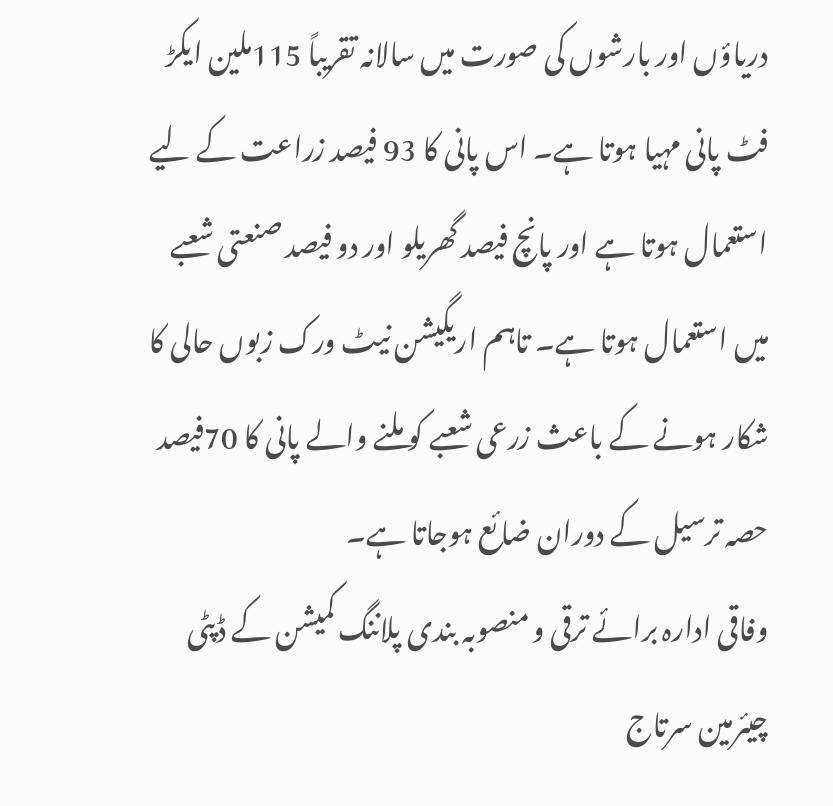دریاؤں اور بارشوں کی صورت میں سالانہ تقریباً 115ملین ایکڑ فٹ پانی مہیا ہوتا ہے۔ اس پانی کا 93 فیصد زراعت کے لیے استعمال ہوتا ہے اور پانچ فیصد گھریلو اور دو فیصد صنعتی شعبے میں استعمال ہوتا ہے۔ تاہم اریگیشن نیٹ ورک زبوں حالی کا شکار ہونے کے باعث زرعی شعبے کو ملنے والے پانی کا 70فیصد حصہ ترسیل کے دوران ضائع ہوجاتا ہے۔
وفاقی ادارہ برائے ترقی و منصوبہ بندی پلاننگ کمیشن کے ڈپٹی چیئرمین سرتاج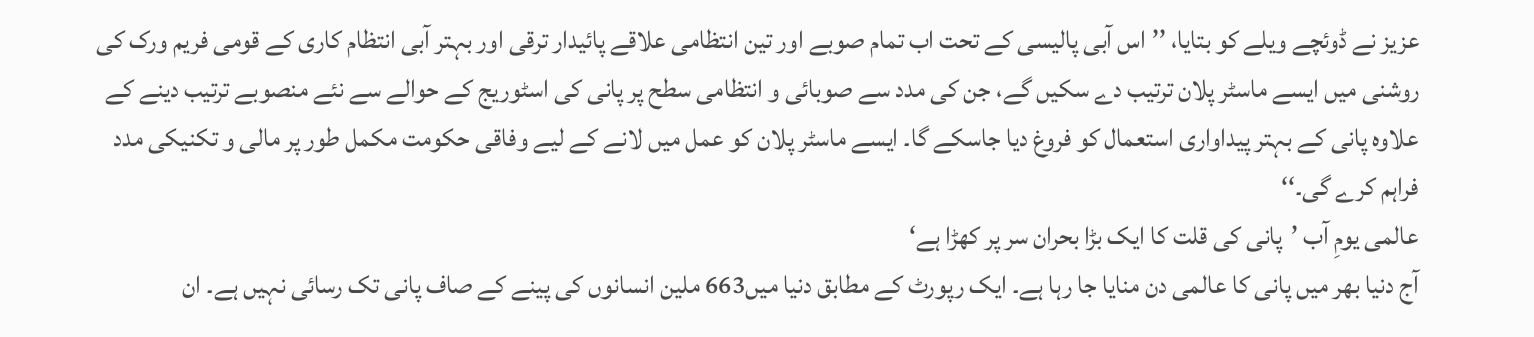عزیز نے ڈوئچے ویلے کو بتایا، ’’اس آبی پالیسی کے تحت اب تمام صوبے اور تین انتظامی علاقے پائیدار ترقی اور بہتر آبی انتظام کاری کے قومی فریم ورک کی روشنی میں ایسے ماسٹر پلان ترتیب دے سکیں گے، جن کی مدد سے صوبائی و انتظامی سطح پر پانی کی اسٹوریج کے حوالے سے نئے منصوبے ترتیب دینے کے علاوہ پانی کے بہتر پیداواری استعمال کو فروغ دیا جاسکے گا۔ ایسے ماسٹر پلان کو عمل میں لانے کے لیے وفاقی حکومت مکمل طور پر مالی و تکنیکی مدد فراہم کرے گی۔‘‘
عالمی یومِ آب ’پانی کی قلت کا ایک بڑا بحران سر پر کھڑا ہے‘
آج دنیا بھر میں پانی کا عالمی دن منایا جا رہا ہے۔ ایک رپورٹ کے مطابق دنیا میں663 ملین انسانوں کی پینے کے صاف پانی تک رسائی نہیں ہے۔ ان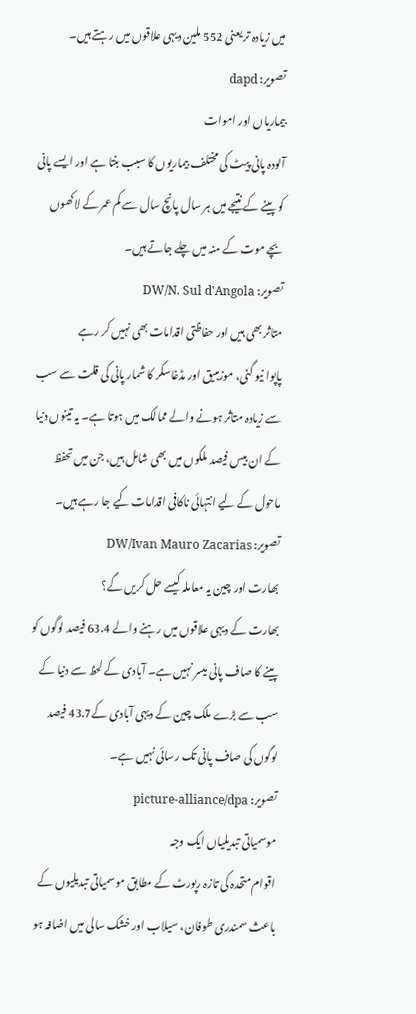میں زیادہ تر یعنی 552 ملین دیہی علاقوں میں رہتے ہیں۔
تصویر: dapd
بیماریاں اور اموات
آلودہ پانی پیٹ کی مختلف بیماریوں کا سبب بنتا ہے اور ایسے پانی کو پینے کے نتیجے میں ہر سال پانچ سال سے کم عمر کے لاکھوں بچے موت کے منہ میں چلے جاتے ہیں۔
تصویر: DW/N. Sul d'Angola
متاثر بھی ہیں اور حفاظتی اقدامات بھی نہیں کر رہے
پاپوا نیو گنی، موزمبیق اور مڈغاسکر کا شمار پانی کی قلت سے سب سے زیادہ متاثر ہونے والے ممالک میں ہوتا ہے۔ یہ تینوں دنیا کے ان بیس فیصد ملکوں میں بھی شامل ہیں، جن میں تحفظ ماحول کے لیے انتہائی ناکافی اقدامات کیے جا رہے ہیں۔
تصویر: DW/Ivan Mauro Zacarias
بھارت اور چین یہ معاملہ کیسے حل کریں گے؟
بھارت کے دیہی علاقوں میں رہنے والے 63.4 فیصد لوگوں کو پینے کا صاف پانی میسر نہیں ہے۔ آبادی کے لحظ سے دنیا کے سب سے بڑے ملک چین کے دیہی آبادی کے43.7 فیصد لوگوں کی صاف پانی تک رسائی نہیں ہے۔
تصویر: picture-alliance/dpa
موسمیاتی تبدیلیاں ایک وجہ
اقوام متحدہ کی تازہ رپورٹ کے مطابق موسمیاتی تبدیلیوں کے باعث سمندری طوفان، سیلاب اور خشک سالی میں اضافہ ہو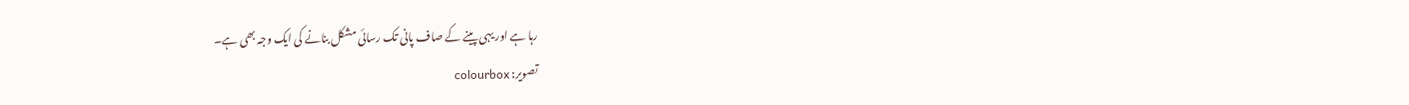رہا ہے اور یہی پینے کے صاف پانی تک رسائی مشکل بنانے کی ایک وجہ بھی ہے۔
تصویر: colourbox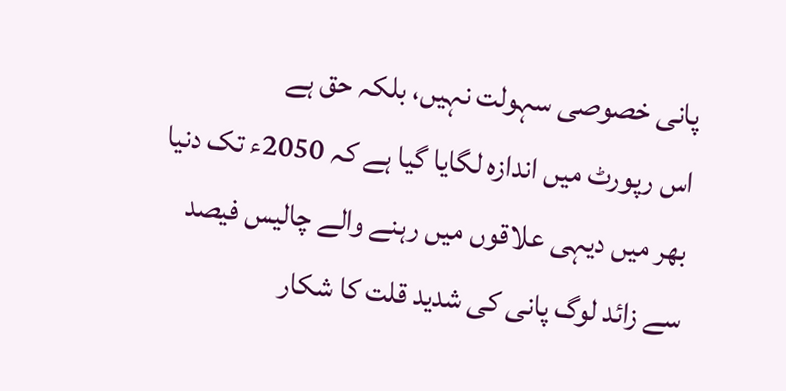پانی خصوصی سہولت نہیں، بلکہ حق ہے
اس رپورٹ میں اندازہ لگایا گیا ہے کہ 2050ء تک دنیا بھر میں دیہی علاقوں میں رہنے والے چالیس فیصد سے زائد لوگ پانی کی شدید قلت کا شکار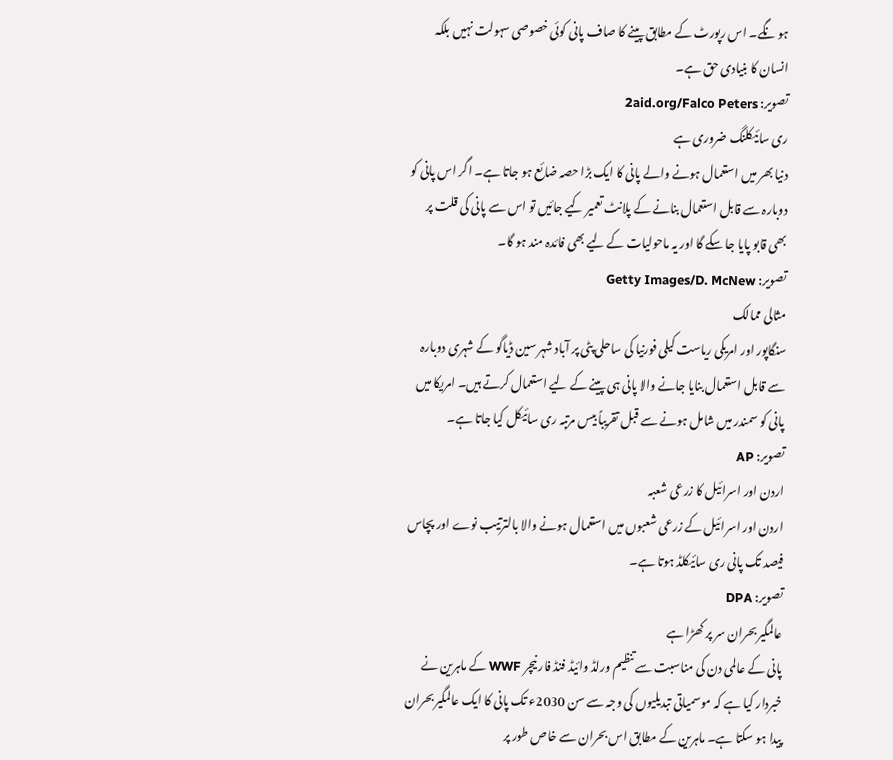ہو نگے۔ اس رپورٹ کے مطابق پینے کا صاف پانی کوئی خصوصی سہولت نہیں بلکہ انسان کا بنیادی حق ہے۔
تصویر: 2aid.org/Falco Peters
ری سائیکلنگ ضروری ہے
دنیا بھر میں استعمال ہونے والے پانی کا ایک بڑا حصہ ضائع ہو جاتا ہے۔ اگر اس پانی کو دوبارہ سے قابل استعمال بنانے کے پلانٹ تعمیر کیے جائیں تو اس سے پانی کی قلت پر بھی قابو پایا جا سکے گا اور یہ ماحولیات کے لیے بھی فائدہ مند ہو گا۔
تصویر: Getty Images/D. McNew
مثالی ممالک
سنگاپور اور امریکی ریاست کیلی فورنیا کی ساحلی پٹی پر آباد شہر سین ڈیاگو کے شہری دوبارہ سے قابل استعمال بنایا جانے والا پانی ہی پینے کے لیے استعمال کرتے ہیں۔ امریکا میں پانی کو سمندر میں شامل ہونے سے قبل تقریباً بیس مرتبہ ری سائیکل کیا جاتا ہے۔
تصویر: AP
اردن اور اسرائیل کا زرعی شعبہ
اردن اور اسرائیل کے زرعی شعبوں میں استعمال ہونے والا بالترتیب نوے اور پچاس فیصد تک پانی ری سائیکلڈ ہوتا ہے۔
تصویر: DPA
عالمگیر بحران سر پر کھڑا ہے
پانی کے عالمی دن کی مناسبت سے تنظیم ورلڈ وائیڈ فنڈ فار نیچر WWF کے ماہرین نے خبردار کیا ہے کہ موسمیاتی تبدیلیوں کی وجہ سے سن 2030ء تک پانی کا ایک عالمگیر بحران پیدا ہو سکتا ہے۔ ماہرین کے مطابق اس بحران سے خاص طور پر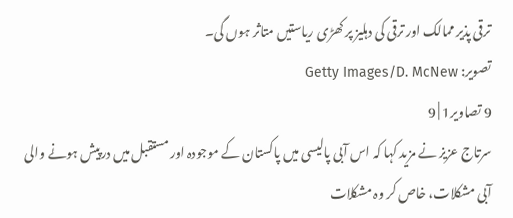ترقی پذیر ممالک اور ترقی کی دہلیز پر کھڑی ریاستیں متاثر ہوں گی۔
تصویر: Getty Images/D. McNew
9 تصاویر1 | 9
سرتاج عزیز نے مزید کہا کہ اس آبی پالیسی میں پاکستان کے موجودہ اور مستقبل میں درپیش ہونے والی آبی مشکلات، خاص کر وہ مشکلات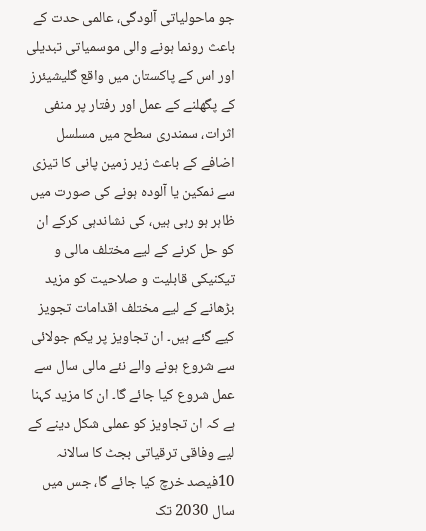جو ماحولیاتی آلودگی، عالمی حدت کے باعث رونما ہونے والی موسمیاتی تبدیلی اور اس کے پاکستان میں واقع گلیشیئرز کے پگھلنے کے عمل اور رفتار پر منفی اثرات، سمندری سطح میں مسلسل اضافے کے باعث زیر زمین پانی کا تیزی سے نمکین یا آلودہ ہونے کی صورت میں ظاہر ہو رہی ہیں، کی نشاندہی کرکے ان کو حل کرنے کے لیے مختلف مالی و تیکنیکی قابلیت و صلاحیت کو مزید بڑھانے کے لیے مختلف اقدامات تجویز کیے گئے ہیں۔ ان تجاویز پر یکم جولائی سے شروع ہونے والے نئے مالی سال سے عمل شروع کیا جائے گا۔ ان کا مزید کہنا ہے کہ ان تجاویز کو عملی شکل دینے کے لیے وفاقی ترقیاتی بجٹ کا سالانہ 10فیصد خرچ کیا جائے گا، جس میں سال 2030 تک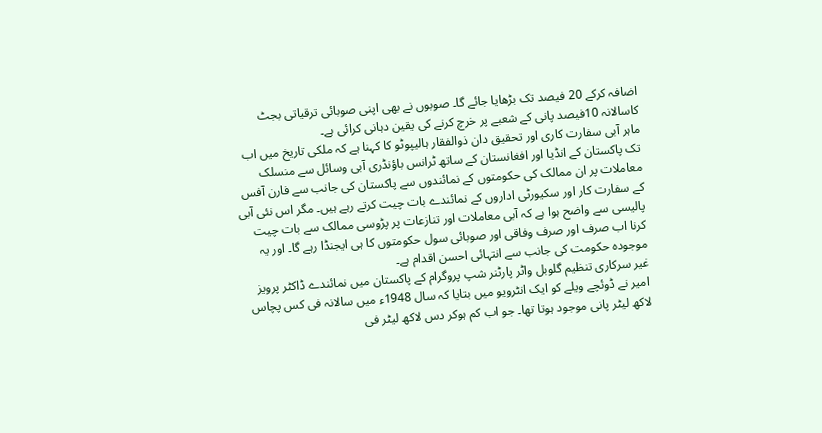اضافہ کرکے 20 فیصد تک بڑھایا جائے گا۔ صوبوں نے بھی اپنی صوبائی ترقیاتی بجٹ کاسالانہ 10فیصد پانی کے شعبے پر خرچ کرنے کی یقین دہانی کرائی ہے۔
ماہر آبی سفارت کاری اور تحقیق دان ذوالفقار ہالیپوٹو کا کہنا ہے کہ ملکی تاریخ میں اب تک پاکستان کے انڈیا اور افغانستان کے ساتھ ٹرانس باؤنڈری آبی وسائل سے منسلک معاملات پر ان ممالک کی حکومتوں کے نمائندوں سے پاکستان کی جانب سے فارن آفس کے سفارت کار اور سکیورٹی اداروں کے نمائندے بات چیت کرتے رہے ہیں۔ مگر اس نئی آبی پالیسی سے واضح ہوا ہے کہ آبی معاملات اور تنازعات پر پڑوسی ممالک سے بات چیت کرنا اب صرف اور صرف وفاقی اور صوبائی سول حکومتوں کا ہی ایجنڈا رہے گا۔ اور یہ موجودہ حکومت کی جانب سے انتہائی احسن اقدام ہے۔
غیر سرکاری تنظیم گلوبل واٹر پارٹنر شپ پروگرام کے پاکستان میں نمائندے ڈاکٹر پرویز امیر نے ڈوئچے ویلے کو ایک انٹرویو میں بتایا کہ سال 1948ء میں سالانہ فی کس پچاس لاکھ لیٹر پانی موجود ہوتا تھا۔ جو اب کم ہوکر دس لاکھ لیٹر فی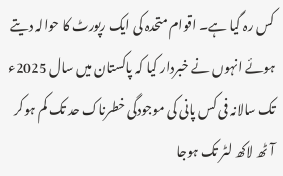کس رہ گیا ہے۔ اقوام متحدہ کی ایک رپورٹ کا حوالہ دیتے ہوئے انہوں نے خبردار کیا کہ پاکستان میں سال 2025ء تک سالانہ فی کس پانی کی موجودگی خطرناک حد تک کم ہوکر آٹھ لاکھ لٹر تک ہوجا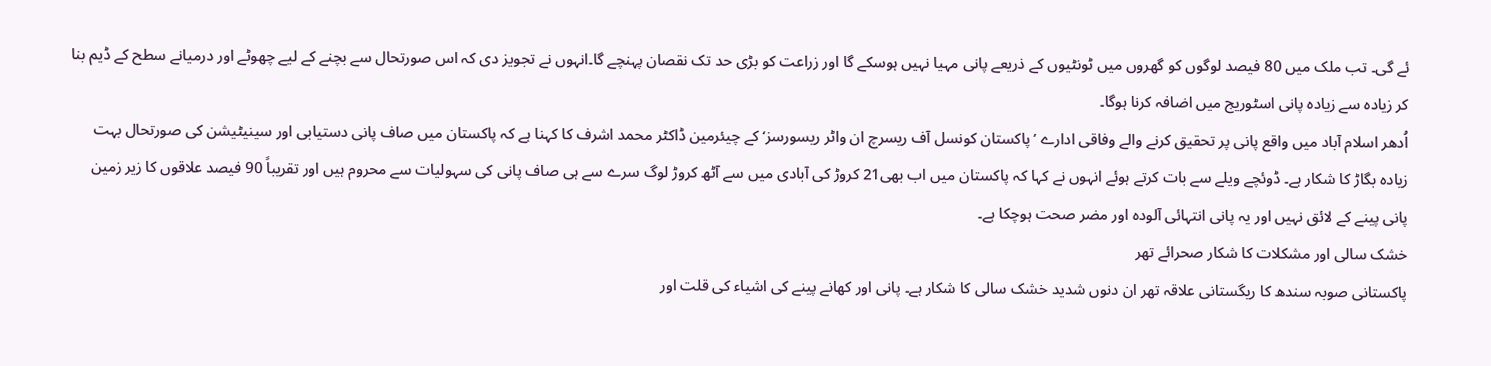ئے گی۔ تب ملک میں 80 فیصد لوگوں کو گھروں میں ٹونٹیوں کے ذریعے پانی مہیا نہیں ہوسکے گا اور زراعت کو بڑی حد تک نقصان پہنچے گا۔انہوں نے تجویز دی کہ اس صورتحال سے بچنے کے لیے چھوٹے اور درمیانے سطح کے ڈیم بنا کر زیادہ سے زیادہ پانی اسٹوریج میں اضافہ کرنا ہوگا۔
اُدھر اسلام آباد میں واقع پانی پر تحقیق کرنے والے وفاقی ادارے ’پاکستان کونسل آف ریسرچ ان واٹر ریسورسز‘ کے چیئرمین ڈاکٹر محمد اشرف کا کہنا ہے کہ پاکستان میں صاف پانی دستیابی اور سینیٹیشن کی صورتحال بہت زیادہ بگاڑ کا شکار ہے۔ ڈوئچے ویلے سے بات کرتے ہوئے انہوں نے کہا کہ پاکستان میں اب بھی21 کروڑ کی آبادی میں سے آٹھ کروڑ لوگ سرے سے ہی صاف پانی کی سہولیات سے محروم ہیں اور تقریباً 90 فیصد علاقوں کا زیر زمین پانی پینے کے لائق نہیں اور یہ پانی انتہائی آلودہ اور مضر صحت ہوچکا ہے۔
خشک سالی اور مشکلات کا شکار صحرائے تھر
پاکستانی صوبہ سندھ کا ریگستانی علاقہ تھر ان دنوں شدید خشک سالی کا شکار ہے۔ پانی اور کھانے پینے کی اشیاء کی قلت اور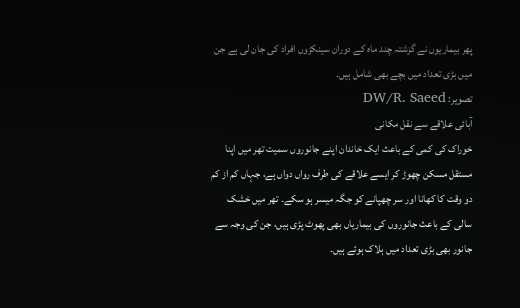پھر بیماریوں نے گزشتہ چند ماہ کے دوران سینکڑوں افراد کی جان لی ہے جن میں بڑی تعداد میں بچے بھی شامل ہیں۔
تصویر: DW/R. Saeed
آبائی علاقے سے نقل مکانی
خوراک کی کمی کے باعث ایک خاندان اپنے جانوروں سمیت تھر میں اپنا مستقل مسکن چھوڑ کر ایسے علاقے کی طرف رواں دواں ہے، جہاں کم از کم دو وقت کا کھانا اور سر چھپانے کو جگہ میسر ہو سکے۔ تھر میں خشک سالی کے باعث جانوروں کی بیماریاں بھی پھوٹ پڑی ہیں، جن کی وجہ سے جانور بھی بڑی تعداد میں ہلاک ہوئے ہیں۔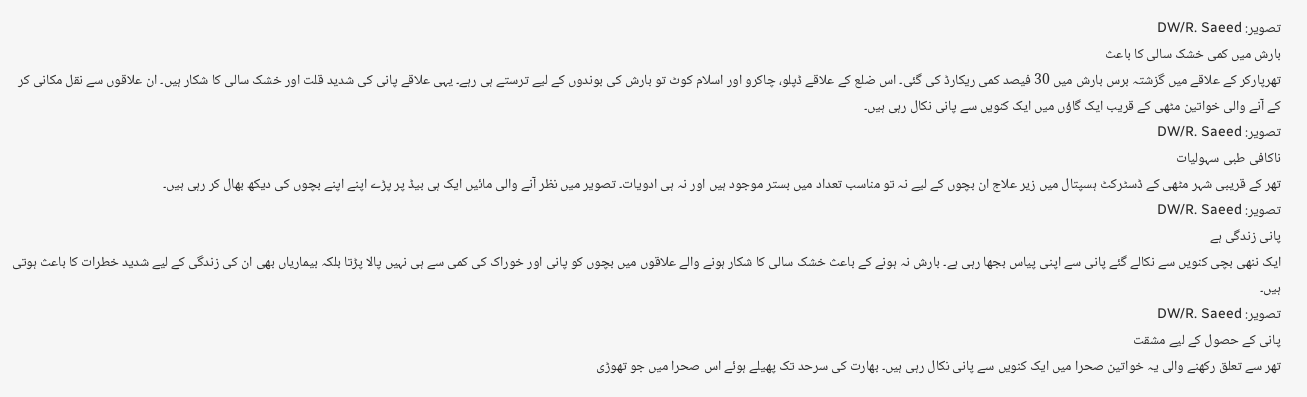تصویر: DW/R. Saeed
بارش میں کمی خشک سالی کا باعث
تھرپارکر کے علاقے میں گزشتہ برس بارش میں 30 فیصد کمی ریکارڈ کی گئی۔ اس ضلع کے علاقے ڈپلو، چاکرو اور اسلام کوٹ تو بارش کی بوندوں کے لیے ترستے ہی رہے۔ یہی علاقے پانی کی شدید قلت اور خشک سالی کا شکار ہیں۔ ان علاقوں سے نقل مکانی کر کے آنے والی خواتین مٹھی کے قریب ایک گاؤں میں ایک کنویں سے پانی نکال رہی ہیں۔
تصویر: DW/R. Saeed
ناکافی طبی سہولیات
تھر کے قریبی شہر مٹھی کے ڈسٹرکٹ ہسپتال میں زیر علاج ان بچوں کے لیے نہ تو مناسب تعداد میں بستر موجود ہیں اور نہ ہی ادویات۔ تصویر میں نظر آنے والی مائیں ایک ہی بیڈ پر پڑے اپنے اپنے بچوں کی دیکھ بھال کر رہی ہیں۔
تصویر: DW/R. Saeed
پانی زندگی ہے
ایک ننھی بچی کنویں سے نکالے گئے پانی سے اپنی پیاس بجھا رہی ہے۔ بارش نہ ہونے کے باعث خشک سالی کا شکار ہونے والے علاقوں میں بچوں کو پانی اور خوراک کی کمی سے ہی نہیں پالا پڑتا بلکہ بیماریاں بھی ان کی زندگی کے لیے شدید خطرات کا باعث ہوتی ہیں۔
تصویر: DW/R. Saeed
پانی کے حصول کے لیے مشقت
تھر سے تعلق رکھنے والی یہ خواتین صحرا میں ایک کنویں سے پانی نکال رہی ہیں۔ بھارت کی سرحد تک پھیلے ہوئے اس صحرا میں جو تھوڑی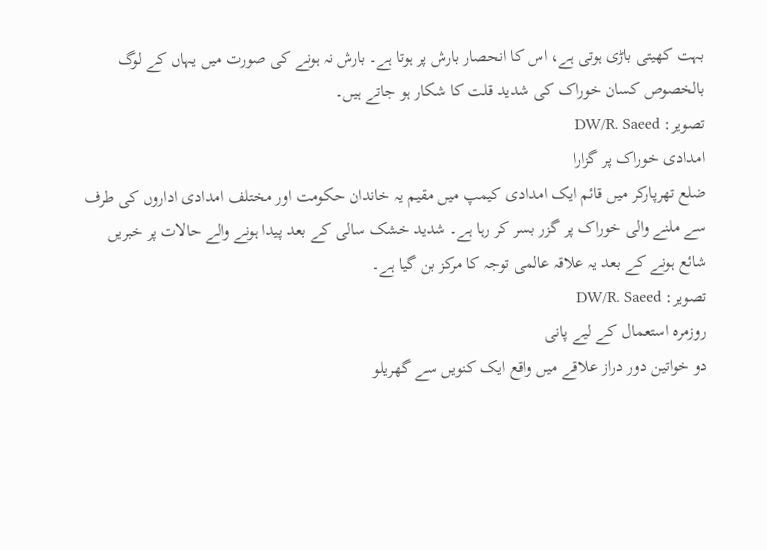بہت کھیتی باڑی ہوتی ہے، اس کا انحصار بارش پر ہوتا ہے۔ بارش نہ ہونے کی صورت میں یہاں کے لوگ بالخصوص کسان خوراک کی شدید قلت کا شکار ہو جاتے ہیں۔
تصویر: DW/R. Saeed
امدادی خوراک پر گزارا
ضلع تھرپارکر میں قائم ایک امدادی کیمپ میں مقیم یہ خاندان حکومت اور مختلف امدادی اداروں کی طرف سے ملنے والی خوراک پر گزر بسر کر رہا ہے۔ شدید خشک سالی کے بعد پیدا ہونے والے حالات پر خبریں شائع ہونے کے بعد یہ علاقہ عالمی توجہ کا مرکز بن گیا ہے۔
تصویر: DW/R. Saeed
روزمرہ استعمال کے لیے پانی
دو خواتین دور دراز علاقے میں واقع ایک کنویں سے گھریلو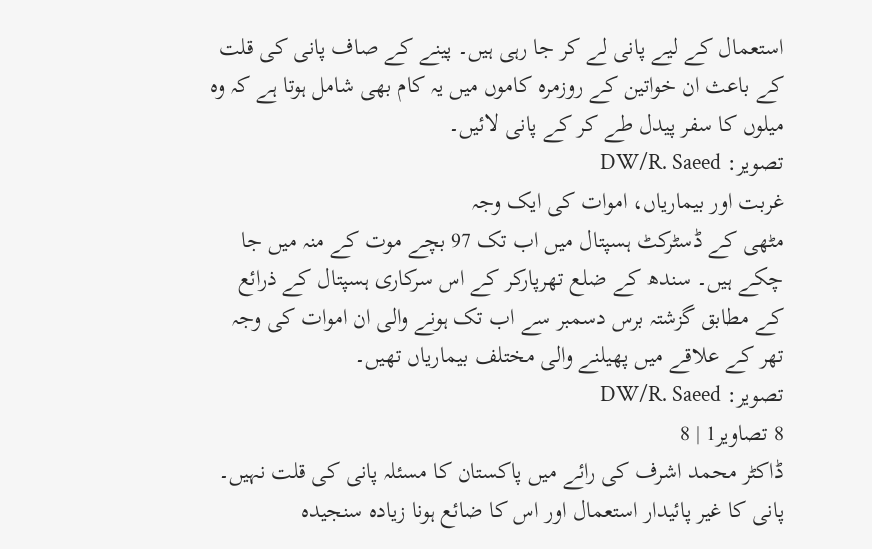استعمال کے لیے پانی لے کر جا رہی ہیں۔ پینے کے صاف پانی کی قلت کے باعث ان خواتین کے روزمرہ کاموں میں یہ کام بھی شامل ہوتا ہے کہ وہ میلوں کا سفر پیدل طے کر کے پانی لائیں۔
تصویر: DW/R. Saeed
غربت اور بیماریاں، اموات کی ایک وجہ
مٹھی کے ڈسٹرکٹ ہسپتال میں اب تک 97 بچے موت کے منہ میں جا چکے ہیں۔ سندھ کے ضلع تھرپارکر کے اس سرکاری ہسپتال کے ذرائع کے مطابق گزشتہ برس دسمبر سے اب تک ہونے والی ان اموات کی وجہ تھر کے علاقے میں پھیلنے والی مختلف بیماریاں تھیں۔
تصویر: DW/R. Saeed
8 تصاویر1 | 8
ڈاکٹر محمد اشرف کی رائے میں پاکستان کا مسئلہ پانی کی قلت نہیں۔ پانی کا غیر پائیدار استعمال اور اس کا ضائع ہونا زیادہ سنجیدہ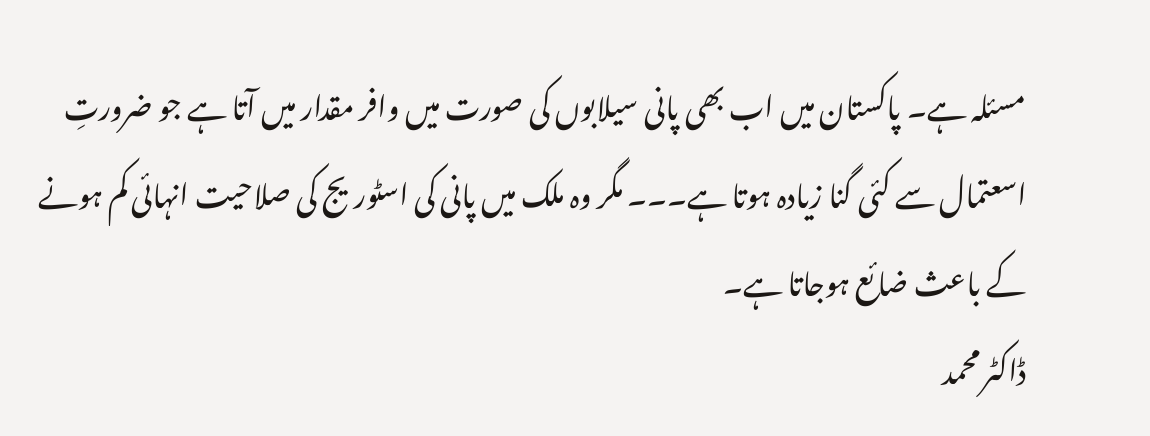مسئلہ ہے۔ پاکستان میں اب بھی پانی سیلابوں کی صورت میں وافر مقدار میں آتا ہے جو ضرورتِ اسعتمال سے کئی گنا زیادہ ہوتا ہے۔۔۔ مگر وہ ملک میں پانی کی اسٹوریج کی صلاحیت انہائی کم ہونے کے باعث ضائع ہوجاتا ہے۔
ڈاکٹر محمد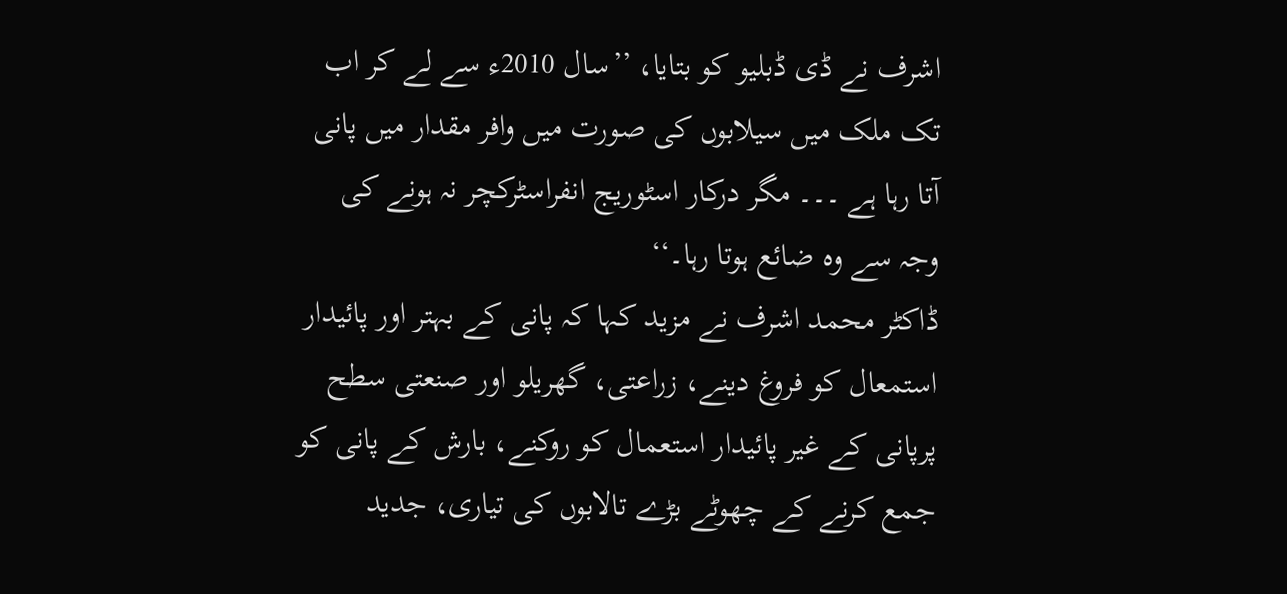اشرف نے ڈی ڈبلیو کو بتایا، ’’سال 2010ء سے لے کر اب تک ملک میں سیلابوں کی صورت میں وافر مقدار میں پانی آتا رہا ہے ۔۔۔ مگر درکار اسٹوریج انفراسٹرکچر نہ ہونے کی وجہ سے وہ ضائع ہوتا رہا۔‘‘
ڈاکٹر محمد اشرف نے مزید کہا کہ پانی کے بہتر اور پائیدار استمعال کو فروغ دینے، زراعتی، گھریلو اور صنعتی سطح پرپانی کے غیر پائیدار استعمال کو روکنے، بارش کے پانی کو جمع کرنے کے چھوٹے بڑے تالابوں کی تیاری، جدید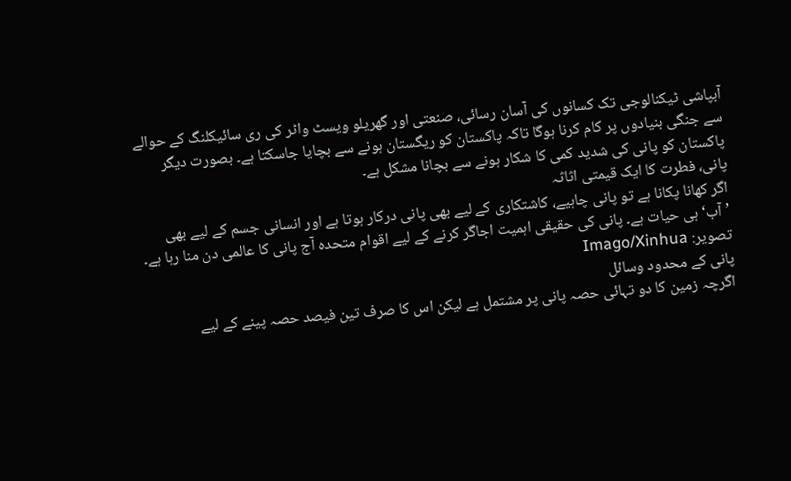آبپاشی ٹیکنالوجی تک کسانوں کی آسان رسائی، صنعتی اور گھریلو ویسٹ واٹر کی ری سائیکلنگ کے حوالے سے جنگی بنیادوں پر کام کرنا ہوگا تاکہ پاکستان کو ریگستان ہونے سے بچایا جاسکتا ہے۔ بصورت دیگر پاکستان کو پانی کی شدید کمی کا شکار ہونے سے بچانا مشکل ہے۔
پانی، فطرت کا ایک قیمتی اثاثہ
اگر کھانا پکانا ہے تو پانی چاہیے، کاشتکاری کے لیے بھی پانی درکار ہوتا ہے اور انسانی جسم کے لیے بھی ’آب‘ ہی حیات ہے۔ پانی کی حقیقی اہمیت اجاگر کرنے کے لیے اقوام متحدہ آج پانی کا عالمی دن منا رہا ہے۔
تصویر: Imago/Xinhua
پانی کے محدود وسائل
اگرچہ زمین کا دو تہائی حصہ پانی پر مشتمل ہے لیکن اس کا صرف تین فیصد حصہ پینے کے لیے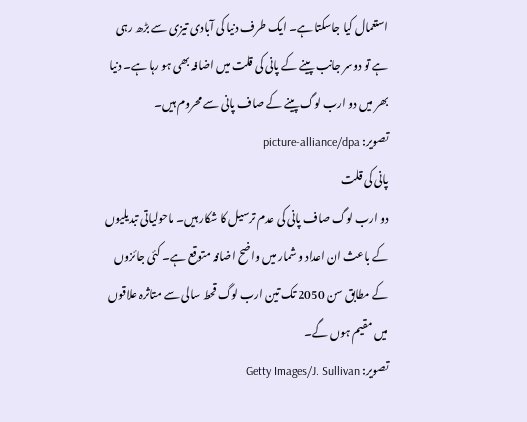استعمال کیا جاسکتا ہے۔ ایک طرف دنیا کی آبادی تیزی سے بڑھ رہی ہے تو دوسر جانب پینے کے پانی کی قلت میں اضافہ بھی ہو رہا ہے۔ دنیا بھر میں دو ارب لوگ پینے کے صاف پانی سے محروم ہیں۔
تصویر: picture-alliance/dpa
پانی کی قلت
دو ارب لوگ صاف پانی کی عدم ترسیل کا شکار ہیں۔ ماحولیاتی تبدیلیوں کے باعث ان اعداد و شمار میں واضح اضافہ متوقع ہے۔ کئی جائزوں کے مطابق سن 2050 تک تین ارب لوگ قحط سالی سے متاثرہ علاقوں میں مقیم ہوں گے۔
تصویر: Getty Images/J. Sullivan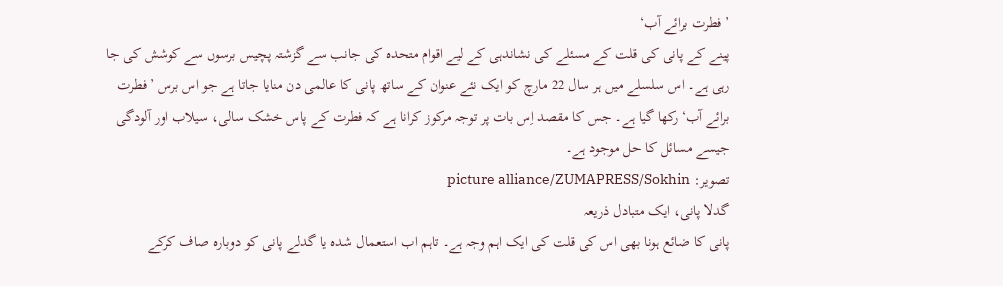’فطرت برائے آب‘
پینے کے پانی کی قلت کے مسئلے کی نشاندہی کے لیے اقوام متحدہ کی جانب سے گزشتہ پچیس برسوں سے کوشش کی جا رہی ہے۔ اس سلسلے میں ہر سال 22 مارچ کو ایک نئے عنوان کے ساتھ پانی کا عالمی دن منایا جاتا ہے جو اس برس ’فطرت برائے آب‘ رکھا گیا ہے۔ جس کا مقصد اِس بات پر توجہ مرکوز کرانا ہے کہ فطرت کے پاس خشک سالی، سیلاب اور آلودگی جیسے مسائل کا حل موجود ہے۔
تصویر: picture alliance/ZUMAPRESS/Sokhin
گدلا پانی، ایک متبادل ذریعہ
پانی کا ضائع ہونا بھی اس کی قلت کی ایک اہم وجہ ہے۔ تاہم اب استعمال شدہ یا گدلے پانی کو دوبارہ صاف کرکے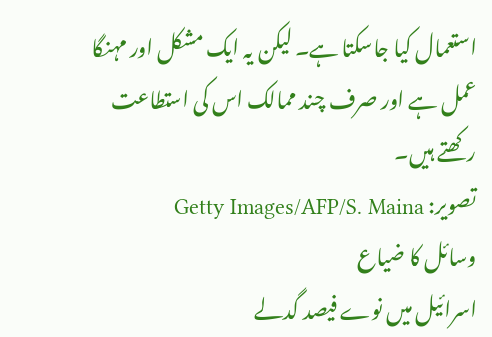استعمال کیا جاسکتا ہے۔ لیکن یہ ایک مشکل اور مہنگا عمل ہے اور صرف چند ممالک اس کی استطاعت رکھتے ہیں۔
تصویر: Getty Images/AFP/S. Maina
وسائل کا ضیاع
اسرائیل میں نوے فیصد گدلے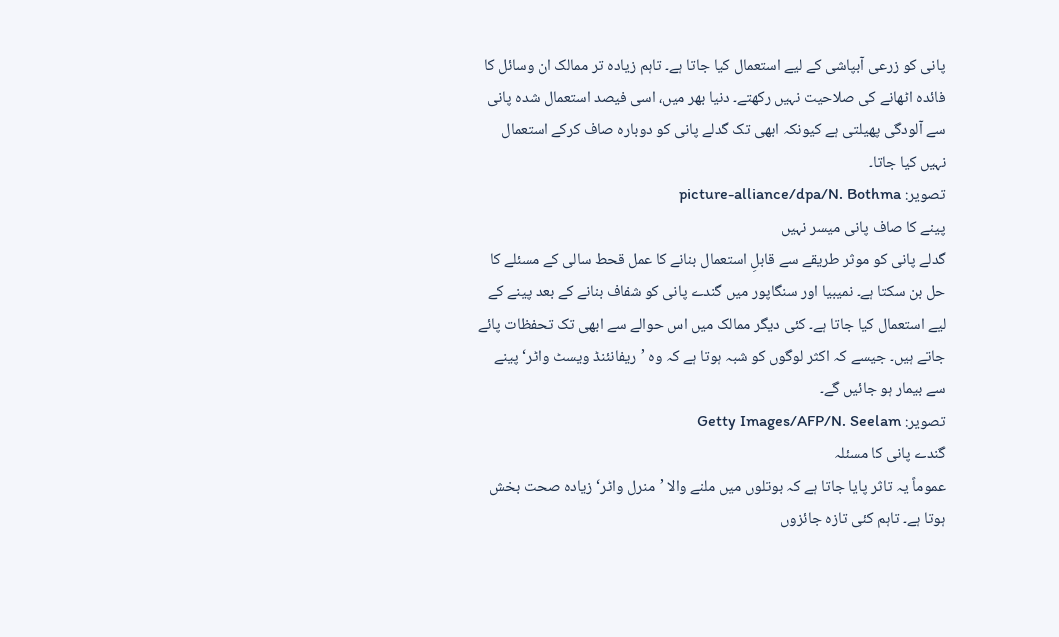پانی کو زرعی آبپاشی کے لیے استعمال کیا جاتا ہے۔ تاہم زیادہ تر ممالک ان وسائل کا فائدہ اٹھانے کی صلاحیت نہیں رکھتے۔ دنیا بھر میں، اسی فیصد استعمال شدہ پانی سے آلودگی پھیلتی ہے کیونکہ ابھی تک گدلے پانی کو دوبارہ صاف کرکے استعمال نہیں کیا جاتا۔
تصویر: picture-alliance/dpa/N. Bothma
پینے کا صاف پانی میسر نہیں
گدلے پانی کو موثر طریقے سے قابلِ استعمال بنانے کا عمل قحط سالی کے مسئلے کا حل بن سکتا ہے۔ نمیبیا اور سنگاپور میں گندے پانی کو شفاف بنانے کے بعد پینے کے لیے استعمال کیا جاتا ہے۔ کئی دیگر ممالک میں اس حوالے سے ابھی تک تحفظات پائے جاتے ہیں۔ جیسے کہ اکثر لوگوں کو شبہ ہوتا ہے کہ وہ ’ریفانئنڈ ویسٹ واٹر‘ پینے سے بیمار ہو جائیں گے۔
تصویر: Getty Images/AFP/N. Seelam
گندے پانی کا مسئلہ
عموماً یہ تاثر پایا جاتا ہے کہ بوتلوں میں ملنے والا ’منرل واٹر‘ زیادہ صحت بخش ہوتا ہے۔ تاہم کئی تازہ جائزوں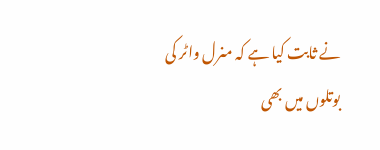نے ثابت کیا ہے کہ منرل واٹر کی بوتلوں میں بھی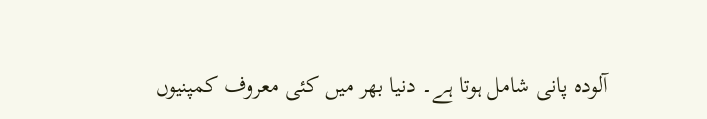آلودہ پانی شامل ہوتا ہے۔ دنیا بھر میں کئی معروف کمپنیوں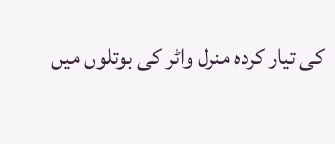کی تیار کردہ منرل واٹر کی بوتلوں میں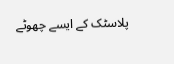پلاسٹک کے ایسے چھوٹے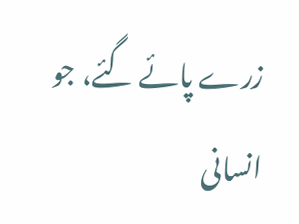زرے پائے گئے، جو انسانی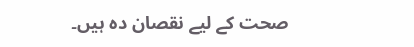صحت کے لیے نقصان دہ ہیں۔